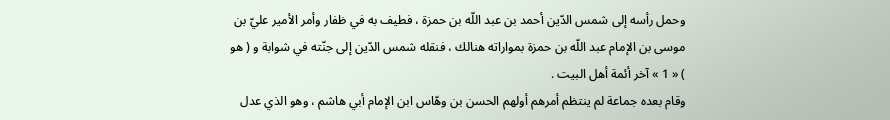وحمل رأسه إلى شمس الدّين أحمد بن عبد اللّه بن حمزة ، فطيف به في ظفار وأمر الأمير عليّ بن موسى بن الإمام عبد اللّه بن حمزة بمواراته هنالك ، فنقله شمس الدّين إلى جنّته في شوابة و ( هو ) « 1 » آخر أئمة أهل البيت .
وقام بعده جماعة لم ينتظم أمرهم أولهم الحسن بن وهّاس ابن الإمام أبي هاشم ، وهو الذي عدل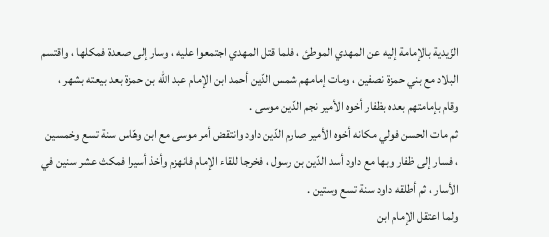الزّيدية بالإمامة إليه عن المهدي الموطئ ، فلما قتل المهدي اجتمعوا عليه ، وسار إلى صعدة فمكلها ، واقتسم البلاد مع بني حمزة نصفين ، ومات إمامهم شمس الدّين أحمد ابن الإمام عبد اللّه بن حمزة بعد بيعته بشهر ، وقام بإمامتهم بعده بظفار أخوه الأمير نجم الدّين موسى .
ثم مات الحسن فولي مكانه أخوه الأمير صارم الدّين داود وانتقض أمر موسى مع ابن وهّاس سنة تسع وخمسين ، فسار إلى ظفار وبها مع داود أسد الدّين بن رسول ، فخرجا للقاء الإمام فانهزم وأخذ أسيرا فمكث عشر سنين في الأسار ، ثم أطلقه داود سنة تسع وستين .
ولما اعتقل الإمام ابن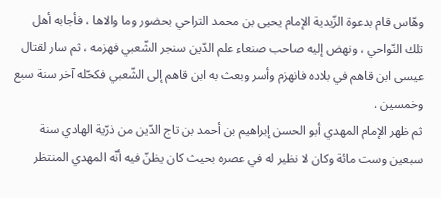وهّاس قام بدعوة الزّيدية الإمام يحيى بن محمد التراحي بحضور وما والاها ، فأجابه أهل تلك النّواحي ، ونهض إليه صاحب صنعاء علم الدّين سنجر الشّعبي فهزمه ، ثم سار لقتال عيسى ابن قاهم في بلاده فانهزم وأسر وبعث به ابن قاهم إلى الشّعبي فكحّله آخر سنة سبع وخمسين .
ثم ظهر الإمام المهدي أبو الحسن إبراهيم بن أحمد بن تاج الدّين من ذرّية الهادي سنة سبعين وست مائة وكان لا نظير له في عصره بحيث كان يظنّ فيه أنّه المهدي المنتظر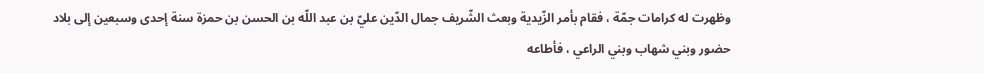وظهرت له كرامات جمّة ، فقام بأمر الزّيدية وبعث الشّريف جمال الدّين عليّ بن عبد اللّه بن الحسن بن حمزة سنة إحدى وسبعين إلى بلاد حضور وبني شهاب وبني الراعي ، فأطاعه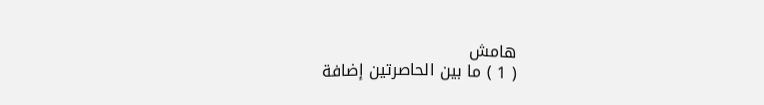هامش
( 1 ) ما بين الحاصرتين إضافة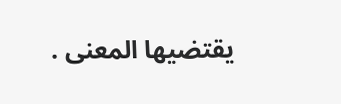يقتضيها المعنى .